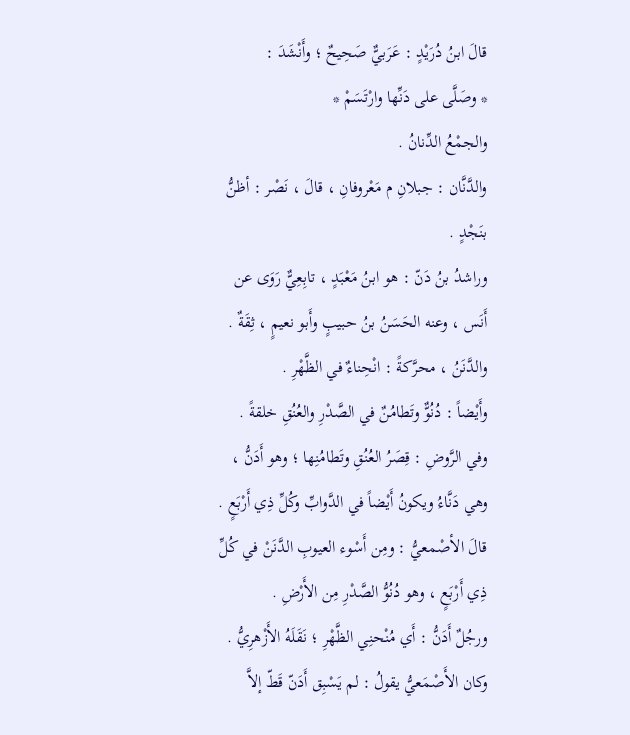قالَ ابنُ دُرَيْدٍ : عَرَبيٌّ صَحِيحٌ ؛ وأَنْشَدَ :
* وصَلَّى على دَنِّها وارْتَسَمْ *
والجمْعُ الدِّنانُ .
والدَّنَّان : جبلانِ م مَعْروفانِ ، قالَ ، نَصْر : أظنُّ بنَجْدٍ .
وراشدُ بنُ دَنّ : هو ابنُ مَعْبَدٍ ، تابِعِيٌّ رَوَى عن أَنَس ، وعنه الحَسَنُ بنُ حبيبٍ وأَبو نعيمٍ ، ثِقَةٌ .
والدَّنَنُ ، محرَّكةً : انْحِناءٌ في الظَّهْرِ .
وأَيْضاً : دُنُوٌّ وتَطامُنٌ في الصَّدْرِ والعُنُقِ خلقةً .
وفي الرَّوضِ : قِصَرُ العُنُقِ وتَطامُنِها ؛ وهو أَدَنُّ ، وهي دَنَّاءُ ويكونُ أَيْضاً في الدَّوابِّ وكُلِّ ذِي أَرْبَعٍ .
قالَ الأصْمعيُّ : ومِن أَسْوء العيوبِ الدَّنَنْ في كُلِّ ذِي أَرْبَعٍ ، وهو دُنُوُّ الصَّدْرِ مِن الأَرْضِ .
ورجُلٌ أَدَنُّ : أَي مُنْحنِي الظَّهْرِ ؛ نَقَلَهُ الأَزْهرِيُّ .
وكان الأَصْمَعيُّ يقولُ : لم يَسْبِق أَدَنّ قَطّ إلاَّ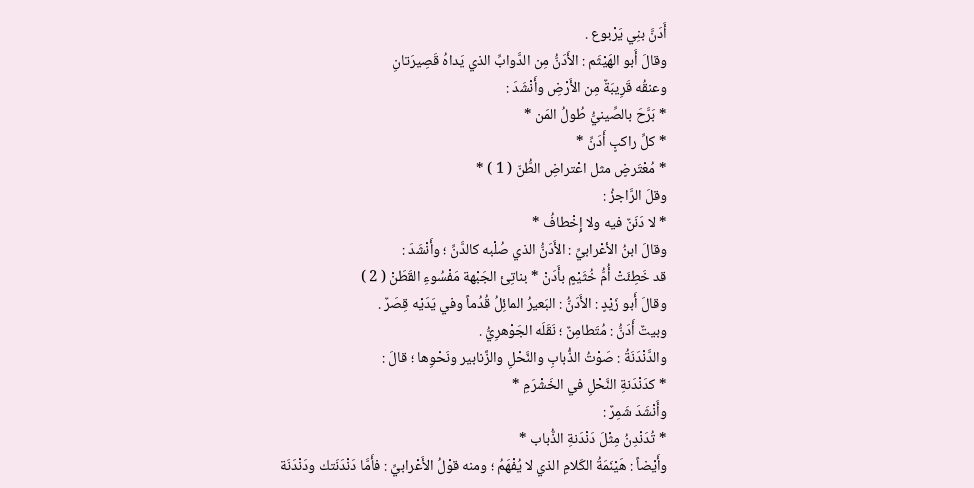أَدَنَّ بنِي يَرْبوع .
وقالَ أَبو الهَيْثَم : الأَدَنُّ مِن الدَّوابِّ الذي يَداهُ قَصِيرَتانِ
وعنقُه قَرِيبَةٌ مِن الأَرْضِ وأَنْشَدَ :
* بَرَّحَ بالصِّينيُّ طُولُ المَن *
* كلِّ راكبٍ أَدَنِّ *
* مُعْتَرضٍ مثل اعْتراضِ الطُّنّ ( 1 ) *
وقلَ الرَّاجزُ :
* لا دَنَنٌ فيه ولا إِخْطافُ *
وقالَ ابنُ الأعْرابيِّ : الأَدَنُّ الذي صُلْبه كالدَّنِّ ؛ وأَنْشَدَ :
قد خَطِئَتْ أُمُّ خُثَيْمٍ بأَدَنْ * بناتِئ الجَبْهة مَفْسُوءِ القَطَنْ ( 2 )
وقالَ أَبو زَيْدٍ : الأَدَنُّ : البَعيرُ المائِلُ قُدُماً وفي يَدَيْه قِصَرٌ .
وبيتٌ أَدَنُّ : مُتَطامِنٌ ؛ نَقَلَه الجَوْهرِيُّ .
والدَّنْدَنَةُ : صَوْتُ الذُّبابِ والنَّحْلِ والزَّنابير ونَحْوِها ؛ قالَ :
* كدَنْدَنةِ النَّحْلِ في الخَشْرَمِ *
وأَنْشَدَ شَمِرٌ :
* تُدَنْدِنُ مِثْلَ دَنْدَنةِ الذُّباب *
وأَيْضاً : هَيْنَمَةُ الكَلامِ الذي لا يُفْهَمُ ؛ ومنه قوْلُ الأَعْرابيِّ : فأَمَّا دَنْدَنَتك ودَنْدَنَة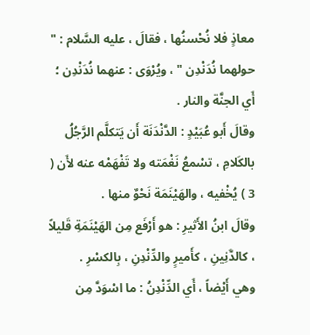معاذٍ فلا نُحْسنُها ، فقالَ ، عليه السَّلام : " حولهما نُدَنْدِن " ، ويُرْوَى : عنهما نُدَنْدِن ؛ أَي الجنَّة والنار .
وقالَ أَبو عُبَيْدٍ : الدَّنْدَنَة أَن يَتكلَّم الرَّجُلُ بالكَلامِ ، تسْمعُ نَغْمَته ولا تَفْهَمْه عنه لأَن ( 3 ) يُخْفيه ، والهَيْنَمَة نَحْوٌ منها .
وقالَ ابنُ الأَثيرِ : هو أَرْفَع مِن الهَيْنَمَةِ قَليلاً ، كالدَّنِينِ ، كأَميرٍ والدِّنْدِنِ ، بِالكسْرِ .
وهي أَيْضاً ، أَي الدِّنْدِنُ : ما اسْوَدَّ مِن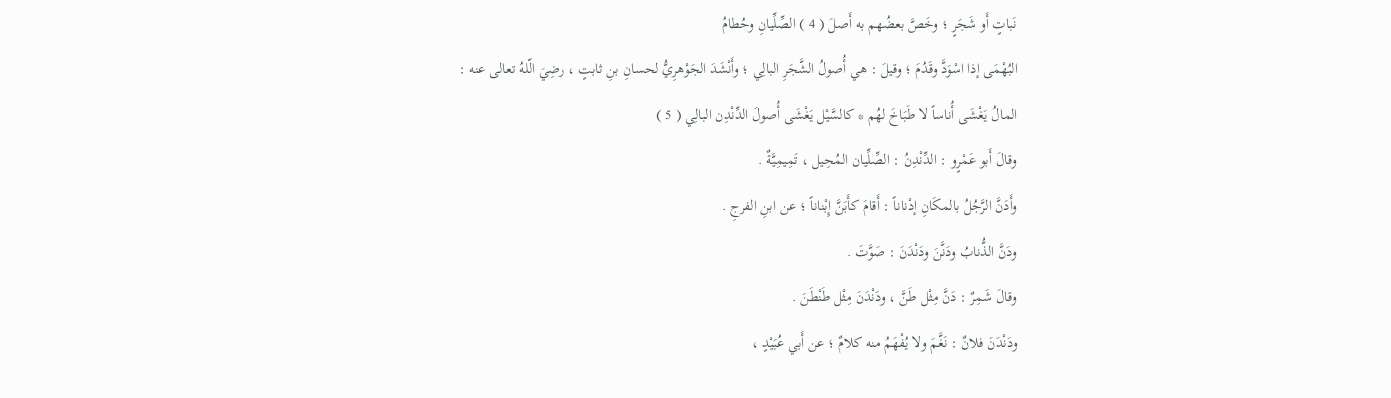نَباتٍ أَو شَجَرٍ ؛ وخَصَّ بعضُهم به أَصلَ ( 4 ) الصِّلِّيانِ وحُطامُ
البُهْمَى إذا اسْوَدَّ وقَدُمَ ؛ وقيلَ : هي أُصولُ الشَّجَرِ البالِي ؛ وأَنْشَدَ الجَوْهرِيُّ لحسانِ بنِ ثابتٍ ، رضِيَ الّلهُ تعالى عنه :
المالُ يَغْشَى أُناساً لا طَبَاخَ لهُم * كالسَّيْل يَغْشَى أُصولَ الدِّنْدِن البالِي ( 5 )
وقالَ أَبو عَمْرٍو : الدِّنْدِنُ : الصِّلِّيان المُحِيل ، تَمِيمِيَّةٌ .
وأَدَنَّ الرَّجُلُ بالمكَانِ إدْناناً : أَقامَ كأَبَنَّ إِبْناناً ؛ عن ابنِ الفرجِ .
ودَنَّ الذُّنابُ ودَنَّنَ ودَنْدَنَ : صَوَّتَ .
وقالَ شَمِرٌ : دَنَّ مِثْل طَنَّ ، ودَنْدَنَ مِثْل طَنْطَنَ .
ودَنْدَنَ فلانٌ : نَغَّمَ ولا يُفْهَمُ منه كلامٌ ؛ عن أَبي عُبَيْدٍ ،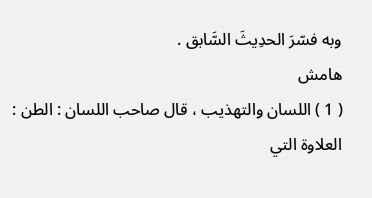وبه فسّرَ الحدِيثَ السَّابق .
هامش
( 1 ) اللسان والتهذيب ، قال صاحب اللسان : الطن : العلاوة التي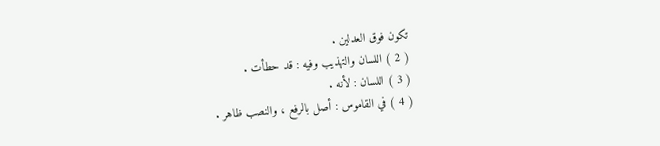تكون فوق العدلين .
( 2 ) اللسان والتهذيب وفيه : قد حطأت .
( 3 ) اللسان : لأنه .
( 4 ) في القاموس : أصل بالرفع ، والنصب ظاهر .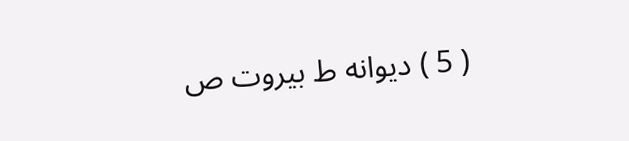( 5 ) ديوانه ط بيروت ص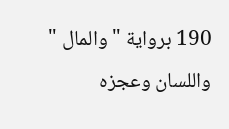190 برواية " والمال " واللسان وعجزه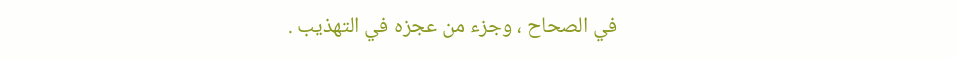في الصحاح ، وجزء من عجزه في التهذيب .